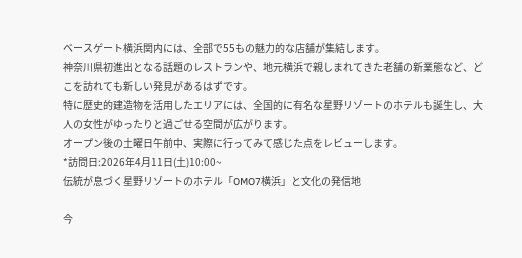ベースゲート横浜関内には、全部で55もの魅力的な店舗が集結します。
神奈川県初進出となる話題のレストランや、地元横浜で親しまれてきた老舗の新業態など、どこを訪れても新しい発見があるはずです。
特に歴史的建造物を活用したエリアには、全国的に有名な星野リゾートのホテルも誕生し、大人の女性がゆったりと過ごせる空間が広がります。
オープン後の土曜日午前中、実際に行ってみて感じた点をレビューします。
*訪問日:2026年4月11日(土)10:00~
伝統が息づく星野リゾートのホテル「OMO7横浜」と文化の発信地

今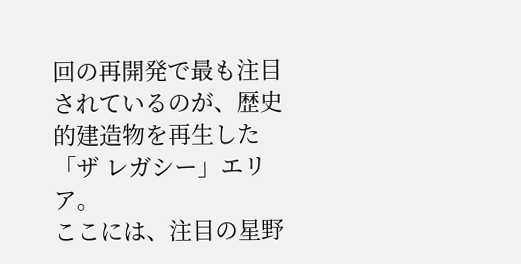回の再開発で最も注目されているのが、歴史的建造物を再生した「ザ レガシー」エリア。
ここには、注目の星野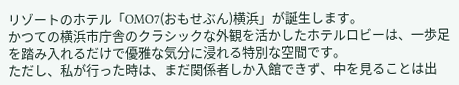リゾートのホテル「OMO7(おもせぶん)横浜」が誕生します。
かつての横浜市庁舎のクラシックな外観を活かしたホテルロビーは、一歩足を踏み入れるだけで優雅な気分に浸れる特別な空間です。
ただし、私が行った時は、まだ関係者しか入館できず、中を見ることは出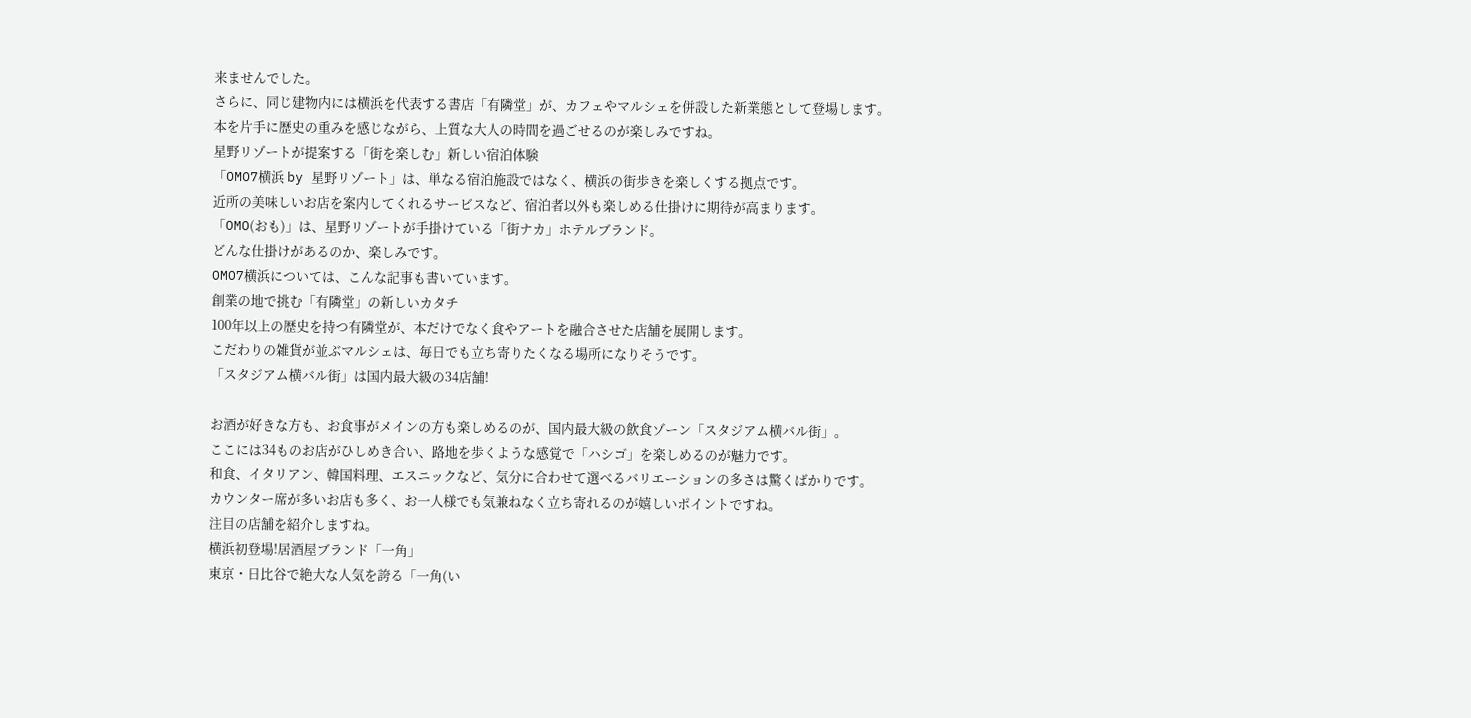来ませんでした。
さらに、同じ建物内には横浜を代表する書店「有隣堂」が、カフェやマルシェを併設した新業態として登場します。
本を片手に歴史の重みを感じながら、上質な大人の時間を過ごせるのが楽しみですね。
星野リゾートが提案する「街を楽しむ」新しい宿泊体験
「OMO7横浜 by 星野リゾート」は、単なる宿泊施設ではなく、横浜の街歩きを楽しくする拠点です。
近所の美味しいお店を案内してくれるサービスなど、宿泊者以外も楽しめる仕掛けに期待が高まります。
「OMO(おも)」は、星野リゾートが手掛けている「街ナカ」ホテルブランド。
どんな仕掛けがあるのか、楽しみです。
OMO7横浜については、こんな記事も書いています。
創業の地で挑む「有隣堂」の新しいカタチ
100年以上の歴史を持つ有隣堂が、本だけでなく食やアートを融合させた店舗を展開します。
こだわりの雑貨が並ぶマルシェは、毎日でも立ち寄りたくなる場所になりそうです。
「スタジアム横バル街」は国内最大級の34店舗!

お酒が好きな方も、お食事がメインの方も楽しめるのが、国内最大級の飲食ゾーン「スタジアム横バル街」。
ここには34ものお店がひしめき合い、路地を歩くような感覚で「ハシゴ」を楽しめるのが魅力です。
和食、イタリアン、韓国料理、エスニックなど、気分に合わせて選べるバリエーションの多さは驚くばかりです。
カウンター席が多いお店も多く、お一人様でも気兼ねなく立ち寄れるのが嬉しいポイントですね。
注目の店舗を紹介しますね。
横浜初登場!居酒屋ブランド「一角」
東京・日比谷で絶大な人気を誇る「一角(い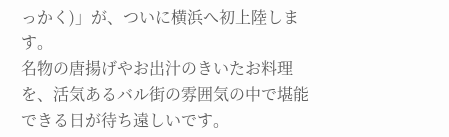っかく)」が、ついに横浜へ初上陸します。
名物の唐揚げやお出汁のきいたお料理を、活気あるバル街の雰囲気の中で堪能できる日が待ち遠しいです。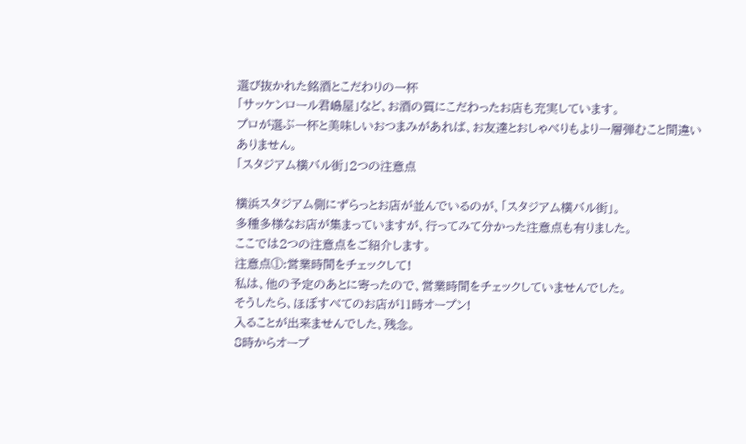選び抜かれた銘酒とこだわりの一杯
「サッケンロール君嶋屋」など、お酒の質にこだわったお店も充実しています。
プロが選ぶ一杯と美味しいおつまみがあれば、お友達とおしゃべりもより一層弾むこと間違いありません。
「スタジアム横バル街」2つの注意点

横浜スタジアム側にずらっとお店が並んでいるのが、「スタジアム横バル街」。
多種多様なお店が集まっていますが、行ってみて分かった注意点も有りました。
ここでは2つの注意点をご紹介します。
注意点①:営業時間をチェックして!
私は、他の予定のあとに寄ったので、営業時間をチェックしていませんでした。
そうしたら、ほぼすべてのお店が11時オープン!
入ることが出来ませんでした、残念。
8時からオープ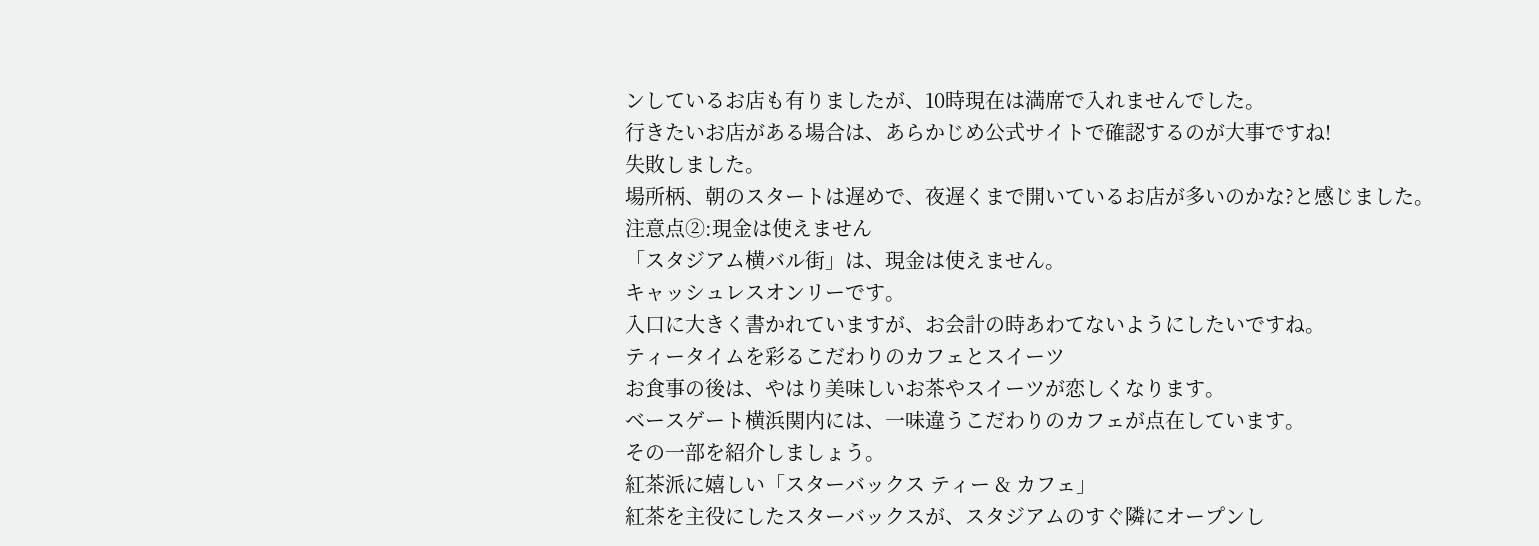ンしているお店も有りましたが、10時現在は満席で入れませんでした。
行きたいお店がある場合は、あらかじめ公式サイトで確認するのが大事ですね!
失敗しました。
場所柄、朝のスタートは遅めで、夜遅くまで開いているお店が多いのかな?と感じました。
注意点②:現金は使えません
「スタジアム横バル街」は、現金は使えません。
キャッシュレスオンリーです。
入口に大きく書かれていますが、お会計の時あわてないようにしたいですね。
ティータイムを彩るこだわりのカフェとスイーツ
お食事の後は、やはり美味しいお茶やスイーツが恋しくなります。
ベースゲート横浜関内には、一味違うこだわりのカフェが点在しています。
その一部を紹介しましょう。
紅茶派に嬉しい「スターバックス ティー & カフェ」
紅茶を主役にしたスターバックスが、スタジアムのすぐ隣にオープンし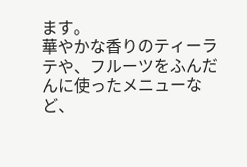ます。
華やかな香りのティーラテや、フルーツをふんだんに使ったメニューなど、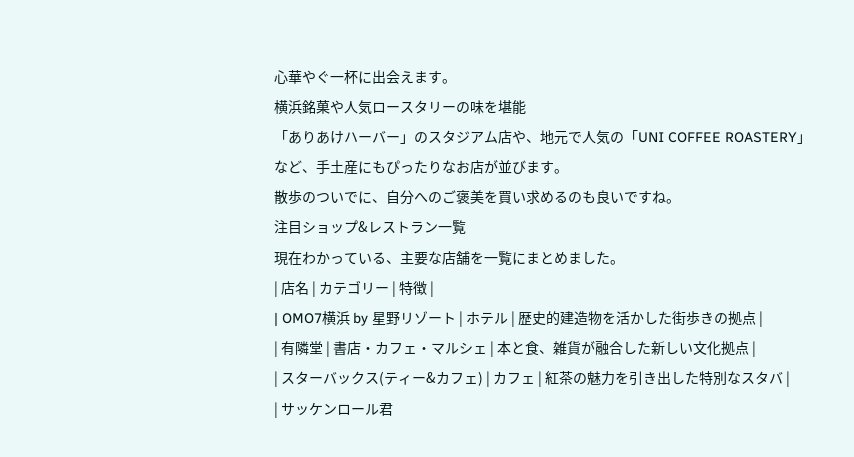心華やぐ一杯に出会えます。
横浜銘菓や人気ロースタリーの味を堪能
「ありあけハーバー」のスタジアム店や、地元で人気の「UNI COFFEE ROASTERY」など、手土産にもぴったりなお店が並びます。
散歩のついでに、自分へのご褒美を買い求めるのも良いですね。
注目ショップ&レストラン一覧
現在わかっている、主要な店舗を一覧にまとめました。
| 店名 | カテゴリー | 特徴 |
| OMO7横浜 by 星野リゾート | ホテル | 歴史的建造物を活かした街歩きの拠点 |
| 有隣堂 | 書店・カフェ・マルシェ | 本と食、雑貨が融合した新しい文化拠点 |
| スターバックス(ティー&カフェ) | カフェ | 紅茶の魅力を引き出した特別なスタバ |
| サッケンロール君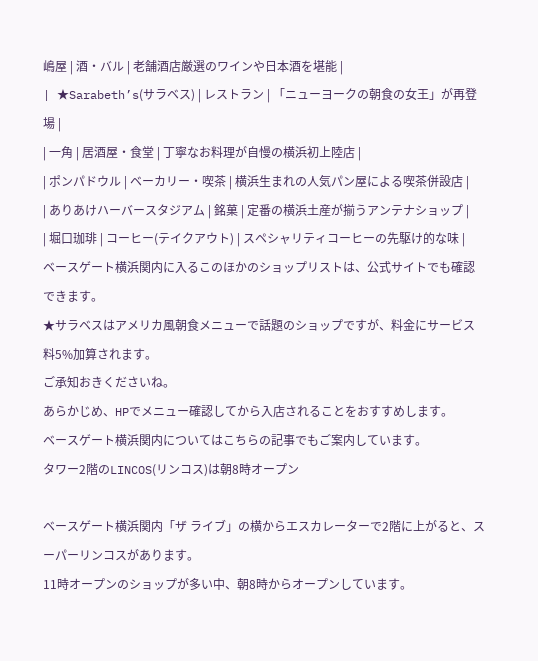嶋屋 | 酒・バル | 老舗酒店厳選のワインや日本酒を堪能 |
| ★Sarabeth’s(サラベス) | レストラン | 「ニューヨークの朝食の女王」が再登場 |
| 一角 | 居酒屋・食堂 | 丁寧なお料理が自慢の横浜初上陸店 |
| ポンパドウル | ベーカリー・喫茶 | 横浜生まれの人気パン屋による喫茶併設店 |
| ありあけハーバースタジアム | 銘菓 | 定番の横浜土産が揃うアンテナショップ |
| 堀口珈琲 | コーヒー(テイクアウト) | スペシャリティコーヒーの先駆け的な味 |
ベースゲート横浜関内に入るこのほかのショップリストは、公式サイトでも確認できます。
★サラベスはアメリカ風朝食メニューで話題のショップですが、料金にサービス料5%加算されます。
ご承知おきくださいね。
あらかじめ、HPでメニュー確認してから入店されることをおすすめします。
ベースゲート横浜関内についてはこちらの記事でもご案内しています。
タワー2階のLINCOS(リンコス)は朝8時オープン

ベースゲート横浜関内「ザ ライブ」の横からエスカレーターで2階に上がると、スーパーリンコスがあります。
11時オープンのショップが多い中、朝8時からオープンしています。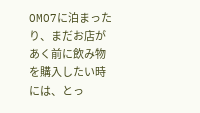OMO7に泊まったり、まだお店があく前に飲み物を購入したい時には、とっ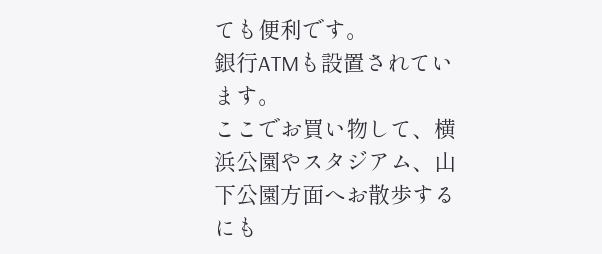ても便利です。
銀行ATMも設置されています。
ここでお買い物して、横浜公園やスタジアム、山下公園方面へお散歩するにも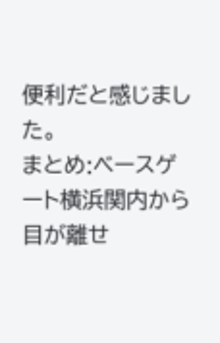便利だと感じました。
まとめ:ベースゲート横浜関内から目が離せ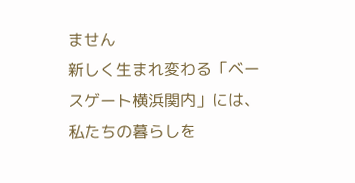ません
新しく生まれ変わる「ベースゲート横浜関内」には、私たちの暮らしを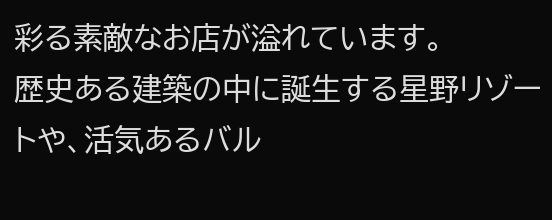彩る素敵なお店が溢れています。
歴史ある建築の中に誕生する星野リゾートや、活気あるバル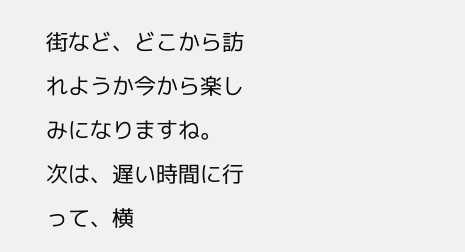街など、どこから訪れようか今から楽しみになりますね。
次は、遅い時間に行って、横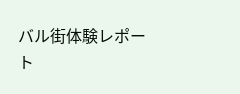バル街体験レポート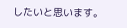したいと思います。